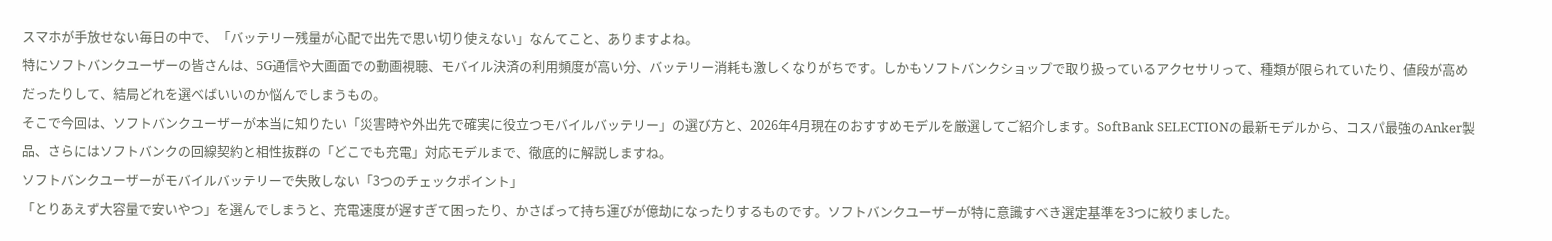スマホが手放せない毎日の中で、「バッテリー残量が心配で出先で思い切り使えない」なんてこと、ありますよね。
特にソフトバンクユーザーの皆さんは、5G通信や大画面での動画視聴、モバイル決済の利用頻度が高い分、バッテリー消耗も激しくなりがちです。しかもソフトバンクショップで取り扱っているアクセサリって、種類が限られていたり、値段が高めだったりして、結局どれを選べばいいのか悩んでしまうもの。
そこで今回は、ソフトバンクユーザーが本当に知りたい「災害時や外出先で確実に役立つモバイルバッテリー」の選び方と、2026年4月現在のおすすめモデルを厳選してご紹介します。SoftBank SELECTIONの最新モデルから、コスパ最強のAnker製品、さらにはソフトバンクの回線契約と相性抜群の「どこでも充電」対応モデルまで、徹底的に解説しますね。
ソフトバンクユーザーがモバイルバッテリーで失敗しない「3つのチェックポイント」
「とりあえず大容量で安いやつ」を選んでしまうと、充電速度が遅すぎて困ったり、かさばって持ち運びが億劫になったりするものです。ソフトバンクユーザーが特に意識すべき選定基準を3つに絞りました。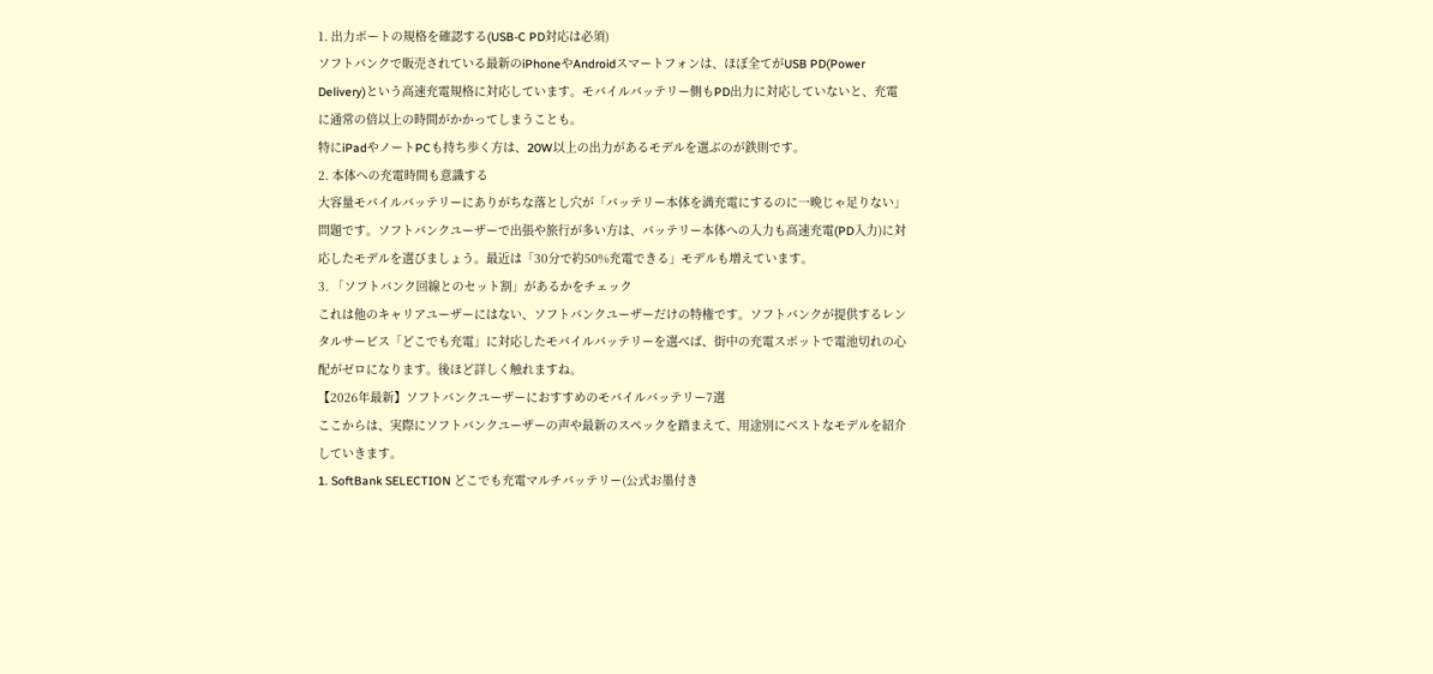1. 出力ポートの規格を確認する(USB-C PD対応は必須)
ソフトバンクで販売されている最新のiPhoneやAndroidスマートフォンは、ほぼ全てがUSB PD(Power Delivery)という高速充電規格に対応しています。モバイルバッテリー側もPD出力に対応していないと、充電に通常の倍以上の時間がかかってしまうことも。
特にiPadやノートPCも持ち歩く方は、20W以上の出力があるモデルを選ぶのが鉄則です。
2. 本体への充電時間も意識する
大容量モバイルバッテリーにありがちな落とし穴が「バッテリー本体を満充電にするのに一晩じゃ足りない」問題です。ソフトバンクユーザーで出張や旅行が多い方は、バッテリー本体への入力も高速充電(PD入力)に対応したモデルを選びましょう。最近は「30分で約50%充電できる」モデルも増えています。
3. 「ソフトバンク回線とのセット割」があるかをチェック
これは他のキャリアユーザーにはない、ソフトバンクユーザーだけの特権です。ソフトバンクが提供するレンタルサービス「どこでも充電」に対応したモバイルバッテリーを選べば、街中の充電スポットで電池切れの心配がゼロになります。後ほど詳しく触れますね。
【2026年最新】ソフトバンクユーザーにおすすめのモバイルバッテリー7選
ここからは、実際にソフトバンクユーザーの声や最新のスペックを踏まえて、用途別にベストなモデルを紹介していきます。
1. SoftBank SELECTION どこでも充電マルチバッテリー(公式お墨付き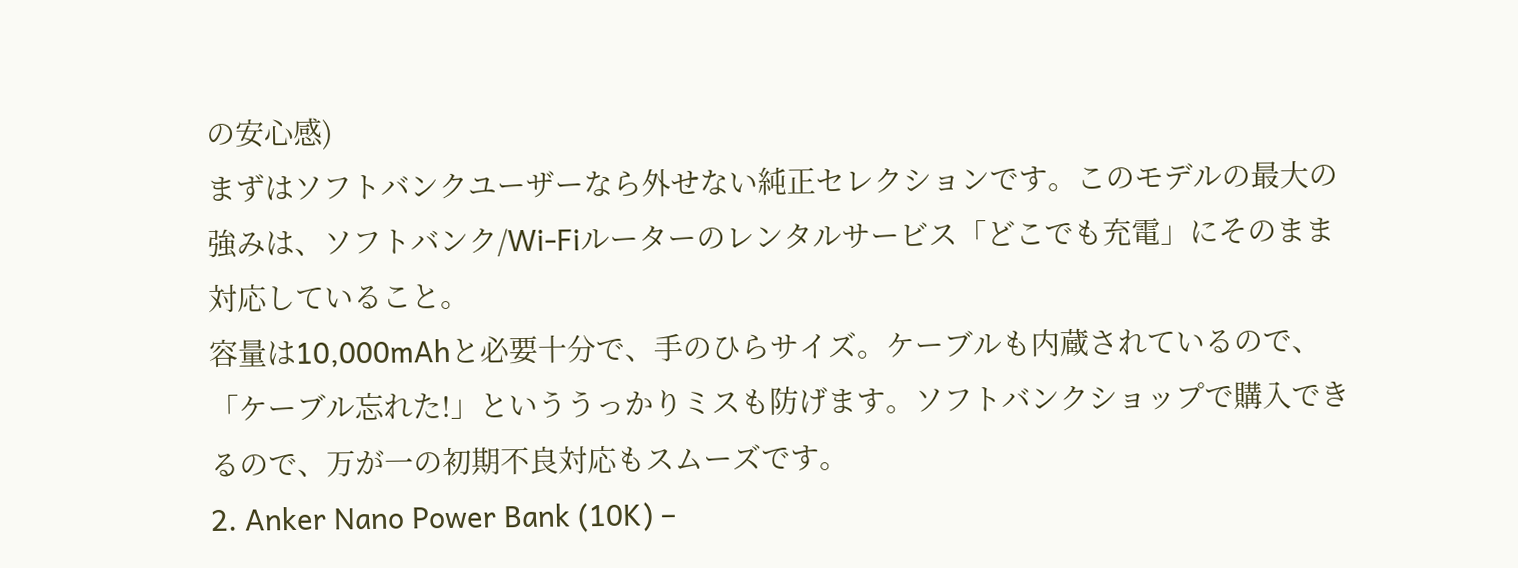の安心感)
まずはソフトバンクユーザーなら外せない純正セレクションです。このモデルの最大の強みは、ソフトバンク/Wi-Fiルーターのレンタルサービス「どこでも充電」にそのまま対応していること。
容量は10,000mAhと必要十分で、手のひらサイズ。ケーブルも内蔵されているので、「ケーブル忘れた!」といううっかりミスも防げます。ソフトバンクショップで購入できるので、万が一の初期不良対応もスムーズです。
2. Anker Nano Power Bank (10K) –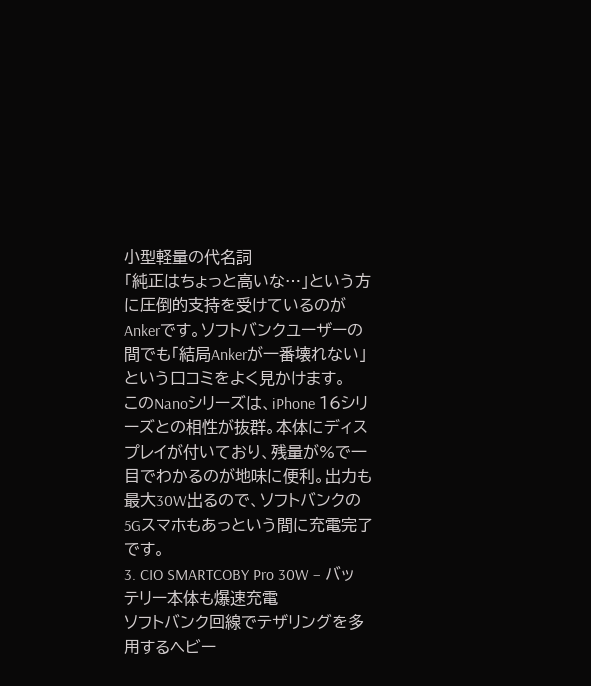小型軽量の代名詞
「純正はちょっと高いな…」という方に圧倒的支持を受けているのがAnkerです。ソフトバンクユーザーの間でも「結局Ankerが一番壊れない」という口コミをよく見かけます。
このNanoシリーズは、iPhone 16シリーズとの相性が抜群。本体にディスプレイが付いており、残量が%で一目でわかるのが地味に便利。出力も最大30W出るので、ソフトバンクの5Gスマホもあっという間に充電完了です。
3. CIO SMARTCOBY Pro 30W – バッテリー本体も爆速充電
ソフトバンク回線でテザリングを多用するヘビー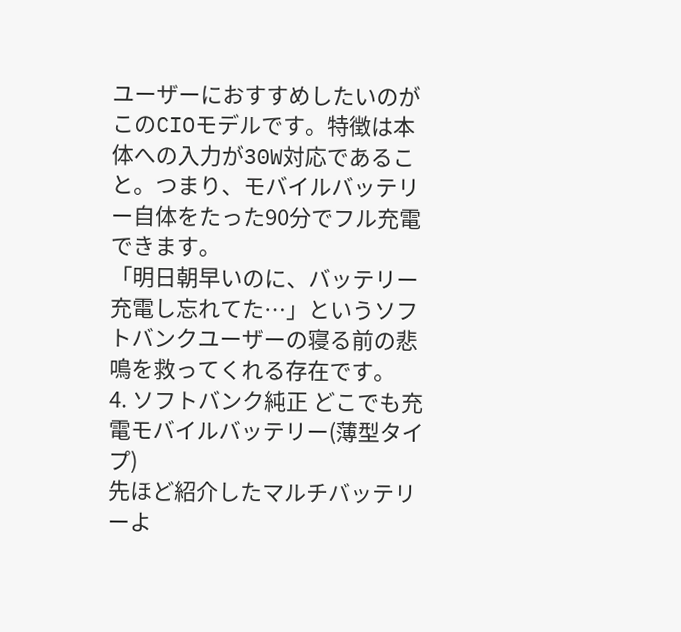ユーザーにおすすめしたいのがこのCIOモデルです。特徴は本体への入力が30W対応であること。つまり、モバイルバッテリー自体をたった90分でフル充電できます。
「明日朝早いのに、バッテリー充電し忘れてた…」というソフトバンクユーザーの寝る前の悲鳴を救ってくれる存在です。
4. ソフトバンク純正 どこでも充電モバイルバッテリー(薄型タイプ)
先ほど紹介したマルチバッテリーよ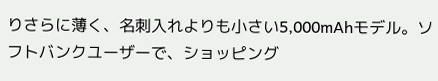りさらに薄く、名刺入れよりも小さい5,000mAhモデル。ソフトバンクユーザーで、ショッピング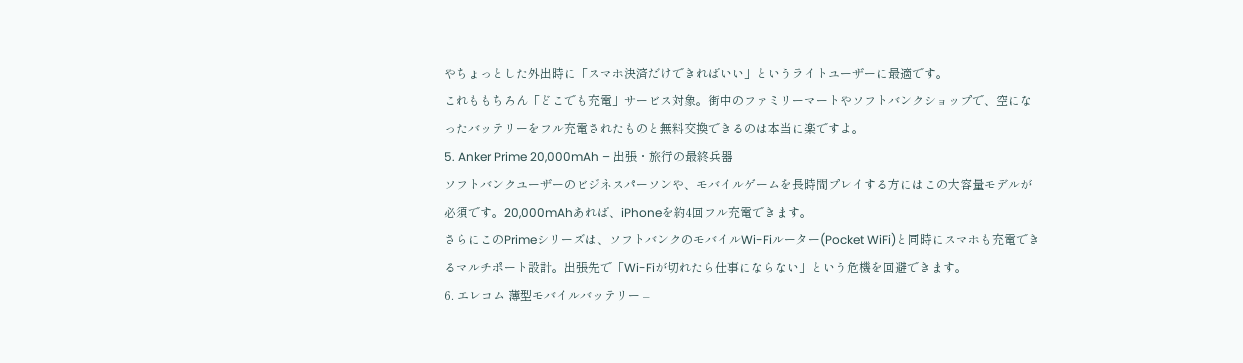やちょっとした外出時に「スマホ決済だけできればいい」というライトユーザーに最適です。
これももちろん「どこでも充電」サービス対象。街中のファミリーマートやソフトバンクショップで、空になったバッテリーをフル充電されたものと無料交換できるのは本当に楽ですよ。
5. Anker Prime 20,000mAh – 出張・旅行の最終兵器
ソフトバンクユーザーのビジネスパーソンや、モバイルゲームを長時間プレイする方にはこの大容量モデルが必須です。20,000mAhあれば、iPhoneを約4回フル充電できます。
さらにこのPrimeシリーズは、ソフトバンクのモバイルWi-Fiルーター(Pocket WiFi)と同時にスマホも充電できるマルチポート設計。出張先で「Wi-Fiが切れたら仕事にならない」という危機を回避できます。
6. エレコム 薄型モバイルバッテリー –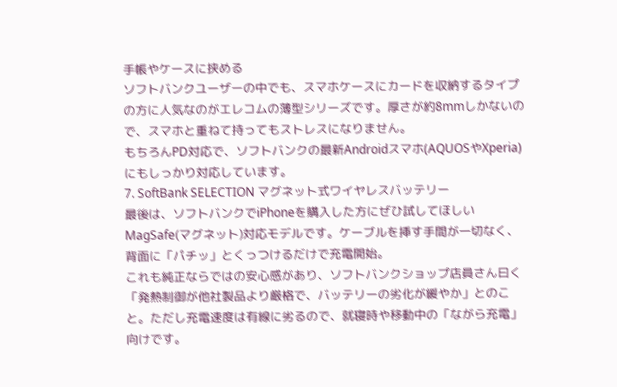手帳やケースに挟める
ソフトバンクユーザーの中でも、スマホケースにカードを収納するタイプの方に人気なのがエレコムの薄型シリーズです。厚さが約8mmしかないので、スマホと重ねて持ってもストレスになりません。
もちろんPD対応で、ソフトバンクの最新Androidスマホ(AQUOSやXperia)にもしっかり対応しています。
7. SoftBank SELECTION マグネット式ワイヤレスバッテリー
最後は、ソフトバンクでiPhoneを購入した方にぜひ試してほしいMagSafe(マグネット)対応モデルです。ケーブルを挿す手間が一切なく、背面に「パチッ」とくっつけるだけで充電開始。
これも純正ならではの安心感があり、ソフトバンクショップ店員さん曰く「発熱制御が他社製品より厳格で、バッテリーの劣化が緩やか」とのこと。ただし充電速度は有線に劣るので、就寝時や移動中の「ながら充電」向けです。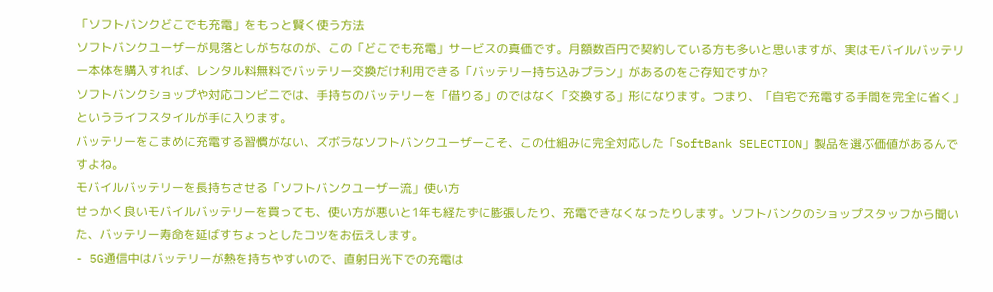「ソフトバンクどこでも充電」をもっと賢く使う方法
ソフトバンクユーザーが見落としがちなのが、この「どこでも充電」サービスの真価です。月額数百円で契約している方も多いと思いますが、実はモバイルバッテリー本体を購入すれば、レンタル料無料でバッテリー交換だけ利用できる「バッテリー持ち込みプラン」があるのをご存知ですか?
ソフトバンクショップや対応コンビニでは、手持ちのバッテリーを「借りる」のではなく「交換する」形になります。つまり、「自宅で充電する手間を完全に省く」というライフスタイルが手に入ります。
バッテリーをこまめに充電する習慣がない、ズボラなソフトバンクユーザーこそ、この仕組みに完全対応した「SoftBank SELECTION」製品を選ぶ価値があるんですよね。
モバイルバッテリーを長持ちさせる「ソフトバンクユーザー流」使い方
せっかく良いモバイルバッテリーを買っても、使い方が悪いと1年も経たずに膨張したり、充電できなくなったりします。ソフトバンクのショップスタッフから聞いた、バッテリー寿命を延ばすちょっとしたコツをお伝えします。
- 5G通信中はバッテリーが熱を持ちやすいので、直射日光下での充電は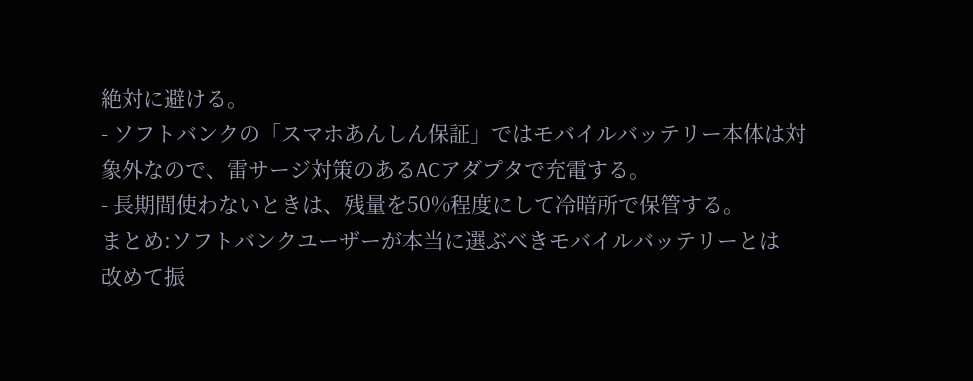絶対に避ける。
- ソフトバンクの「スマホあんしん保証」ではモバイルバッテリー本体は対象外なので、雷サージ対策のあるACアダプタで充電する。
- 長期間使わないときは、残量を50%程度にして冷暗所で保管する。
まとめ:ソフトバンクユーザーが本当に選ぶべきモバイルバッテリーとは
改めて振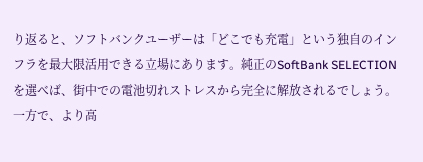り返ると、ソフトバンクユーザーは「どこでも充電」という独自のインフラを最大限活用できる立場にあります。純正のSoftBank SELECTIONを選べば、街中での電池切れストレスから完全に解放されるでしょう。
一方で、より高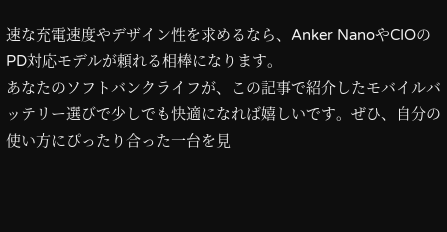速な充電速度やデザイン性を求めるなら、Anker NanoやCIOのPD対応モデルが頼れる相棒になります。
あなたのソフトバンクライフが、この記事で紹介したモバイルバッテリー選びで少しでも快適になれば嬉しいです。ぜひ、自分の使い方にぴったり合った一台を見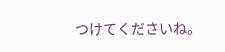つけてくださいね。